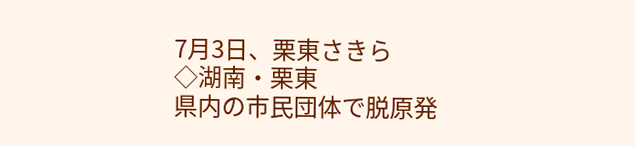7月3日、栗東さきら
◇湖南・栗東
県内の市民団体で脱原発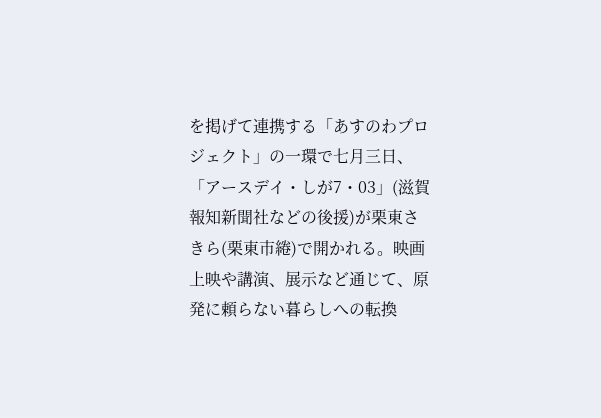を掲げて連携する「あすのわプロジェクト」の一環で七月三日、「アースデイ・しが7・03」(滋賀報知新聞社などの後援)が栗東さきら(栗東市綣)で開かれる。映画上映や講演、展示など通じて、原発に頼らない暮らしへの転換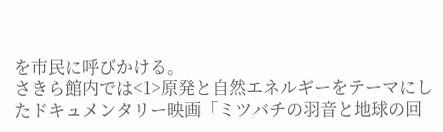を市民に呼びかける。
さきら館内では<1>原発と自然エネルギーをテーマにしたドキュメンタリー映画「ミツバチの羽音と地球の回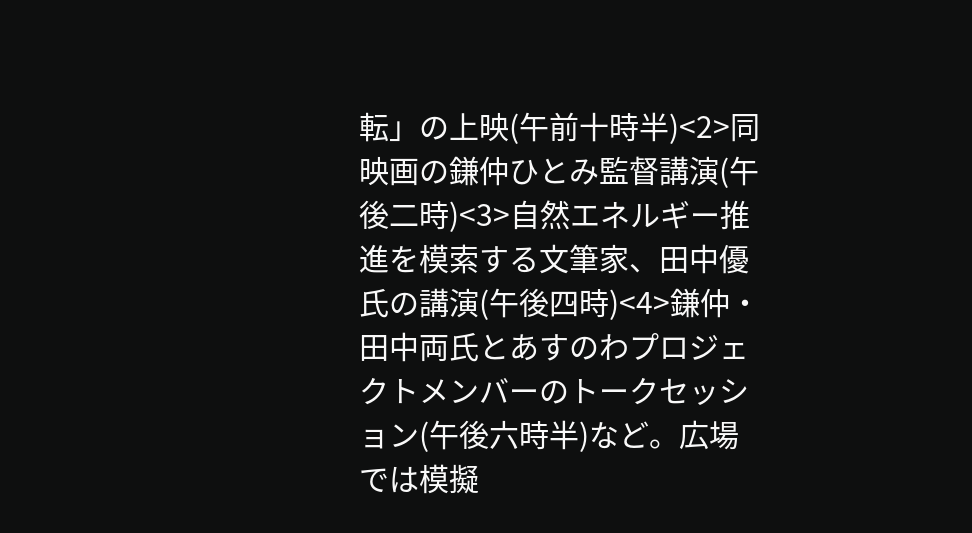転」の上映(午前十時半)<2>同映画の鎌仲ひとみ監督講演(午後二時)<3>自然エネルギー推進を模索する文筆家、田中優氏の講演(午後四時)<4>鎌仲・田中両氏とあすのわプロジェクトメンバーのトークセッション(午後六時半)など。広場では模擬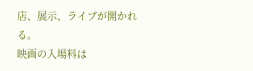店、展示、ライブが開かれる。
映画の入場料は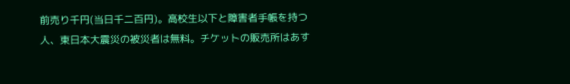前売り千円(当日千二百円)。高校生以下と障害者手帳を持つ人、東日本大震災の被災者は無料。チケットの販売所はあす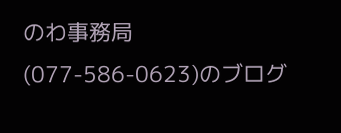のわ事務局(077-586-0623)のブログ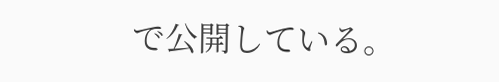で公開している。